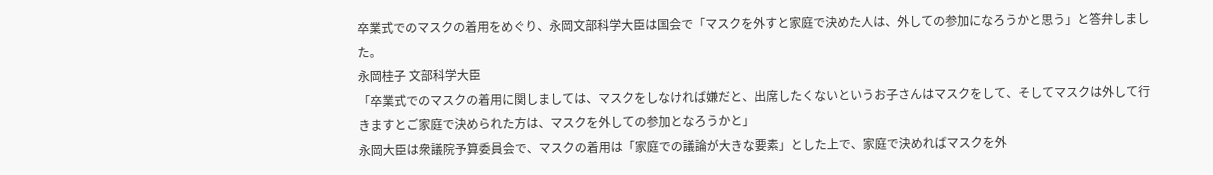卒業式でのマスクの着用をめぐり、永岡文部科学大臣は国会で「マスクを外すと家庭で決めた人は、外しての参加になろうかと思う」と答弁しました。
永岡桂子 文部科学大臣
「卒業式でのマスクの着用に関しましては、マスクをしなければ嫌だと、出席したくないというお子さんはマスクをして、そしてマスクは外して行きますとご家庭で決められた方は、マスクを外しての参加となろうかと」
永岡大臣は衆議院予算委員会で、マスクの着用は「家庭での議論が大きな要素」とした上で、家庭で決めればマスクを外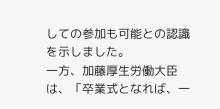しての参加も可能との認識を示しました。
一方、加藤厚生労働大臣は、「卒業式となれば、一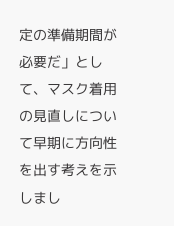定の準備期間が必要だ」として、マスク着用の見直しについて早期に方向性を出す考えを示しまし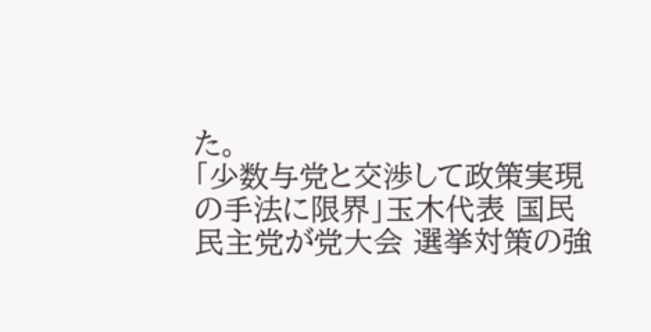た。
「少数与党と交渉して政策実現の手法に限界」玉木代表 国民民主党が党大会 選挙対策の強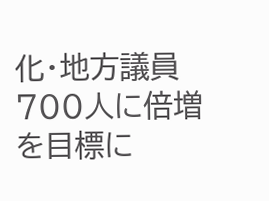化・地方議員700人に倍増を目標に